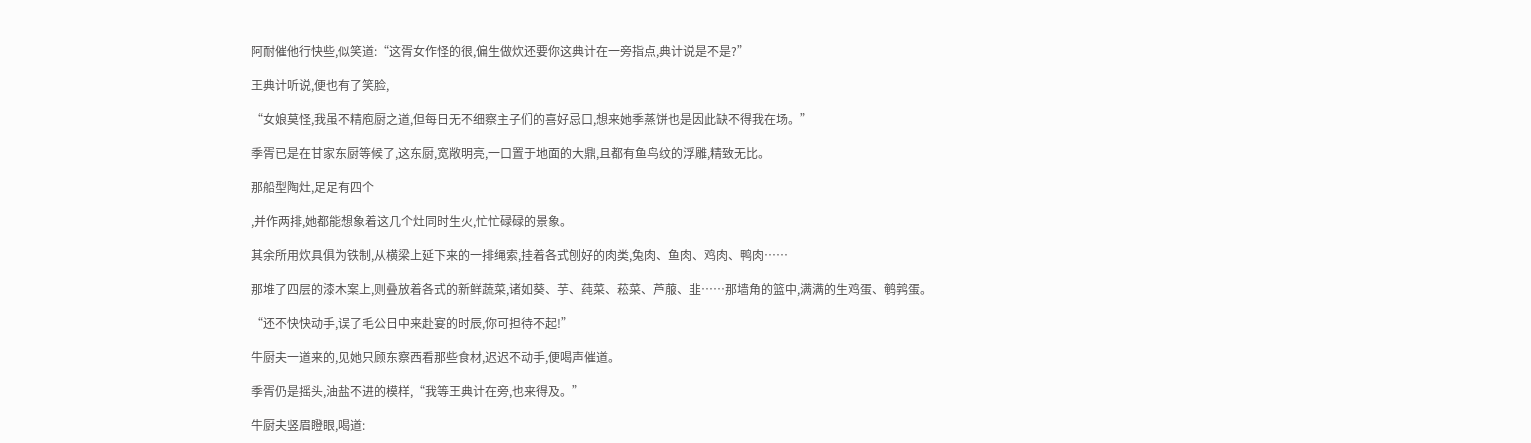阿耐催他行快些,似笑道:“这胥女作怪的很,偏生做炊还要你这典计在一旁指点,典计说是不是?”

王典计听说,便也有了笑脸,

“女娘莫怪,我虽不精庖厨之道,但每日无不细察主子们的喜好忌口,想来她季蒸饼也是因此缺不得我在场。”

季胥已是在甘家东厨等候了,这东厨,宽敞明亮,一口置于地面的大鼎,且都有鱼鸟纹的浮雕,精致无比。

那船型陶灶,足足有四个

,并作两排,她都能想象着这几个灶同时生火,忙忙碌碌的景象。

其余所用炊具俱为铁制,从横梁上延下来的一排绳索,挂着各式刨好的肉类,兔肉、鱼肉、鸡肉、鸭肉……

那堆了四层的漆木案上,则叠放着各式的新鲜蔬菜,诸如葵、芋、莼菜、菘菜、芦菔、韭……那墙角的篮中,满满的生鸡蛋、鹌鹑蛋。

“还不快快动手,误了毛公日中来赴宴的时辰,你可担待不起!”

牛厨夫一道来的,见她只顾东察西看那些食材,迟迟不动手,便喝声催道。

季胥仍是摇头,油盐不进的模样,“我等王典计在旁,也来得及。”

牛厨夫竖眉瞪眼,喝道: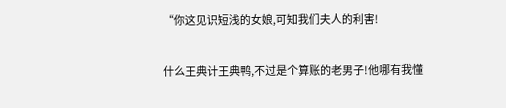“你这见识短浅的女娘,可知我们夫人的利害!

什么王典计王典鸭,不过是个算账的老男子!他哪有我懂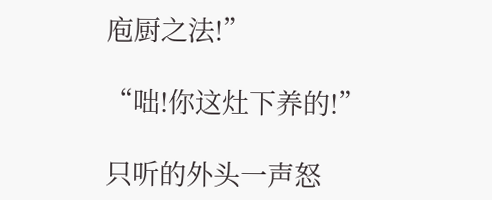庖厨之法!”

“咄!你这灶下养的!”

只听的外头一声怒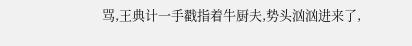骂,王典计一手戳指着牛厨夫,势头汹汹进来了,